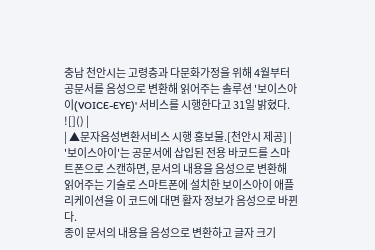충남 천안시는 고령층과 다문화가정을 위해 4월부터 공문서를 음성으로 변환해 읽어주는 솔루션 '보이스아이(VOICE-EYE)' 서비스를 시행한다고 31일 밝혔다.
![]() |
| ▲문자음성변환서비스 시행 홍보물.[천안시 제공] |
'보이스아이'는 공문서에 삽입된 전용 바코드를 스마트폰으로 스캔하면, 문서의 내용을 음성으로 변환해 읽어주는 기술로 스마트폰에 설치한 보이스아이 애플리케이션을 이 코드에 대면 활자 정보가 음성으로 바뀐다.
종이 문서의 내용을 음성으로 변환하고 글자 크기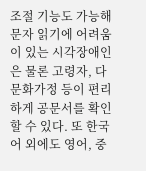조절 기능도 가능해 문자 읽기에 어려움이 있는 시각장애인은 물론 고령자, 다문화가정 등이 편리하게 공문서를 확인할 수 있다. 또 한국어 외에도 영어, 중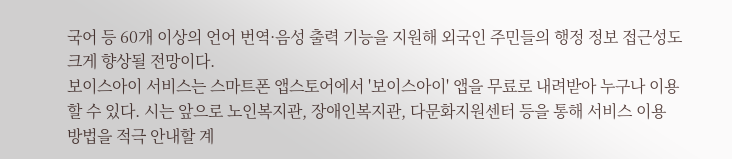국어 등 60개 이상의 언어 번역·음성 출력 기능을 지원해 외국인 주민들의 행정 정보 접근성도 크게 향상될 전망이다.
보이스아이 서비스는 스마트폰 앱스토어에서 '보이스아이' 앱을 무료로 내려받아 누구나 이용할 수 있다. 시는 앞으로 노인복지관, 장애인복지관, 다문화지원센터 등을 통해 서비스 이용 방법을 적극 안내할 계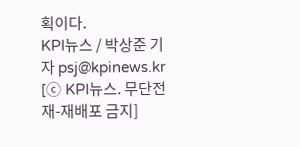획이다.
KPI뉴스 / 박상준 기자 psj@kpinews.kr
[ⓒ KPI뉴스. 무단전재-재배포 금지]